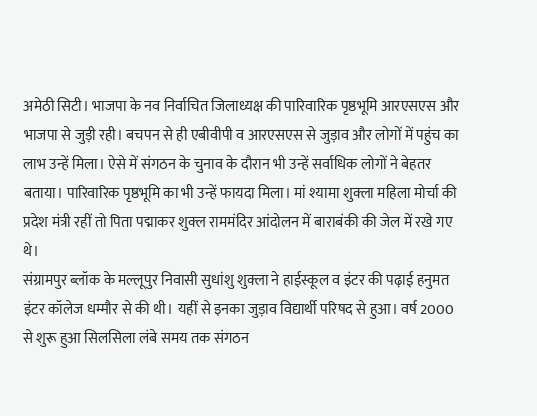अमेठी सिटी। भाजपा के नव निर्वाचित जिलाध्यक्ष की पारिवारिक पृष्ठभूमि आरएसएस और भाजपा से जुड़ी रही। बचपन से ही एबीवीपी व आरएसएस से जुड़ाव और लोगों में पहुंच का लाभ उन्हें मिला। ऐसे में संगठन के चुनाव के दौरान भी उन्हें सर्वाधिक लोगों ने बेहतर बताया। पारिवारिक पृष्ठभूमि का भी उन्हें फायदा मिला। मां श्यामा शुक्ला महिला मोर्चा की प्रदेश मंत्री रहीं तो पिता पद्माकर शुक्ल राममंदिर आंदोलन में बाराबंकी की जेल में रखे गए थे।
संग्रामपुर ब्लॉक के मल्लूपुर निवासी सुधांशु शुक्ला ने हाईस्कूल व इंटर की पढ़ाई हनुमत इंटर कॉलेज धम्मौर से की थी। यहीं से इनका जुड़ाव विद्यार्थी परिषद से हुआ। वर्ष 2000 से शुरू हुआ सिलसिला लंबे समय तक संगठन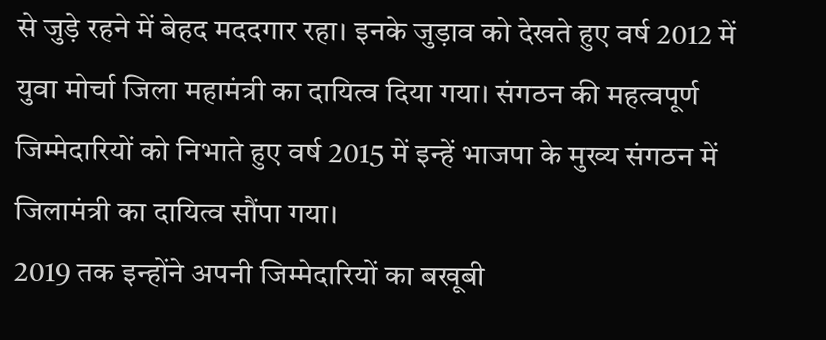से जुड़े रहने में बेहद मददगार रहा। इनके जुड़ाव को देखते हुए वर्ष 2012 में युवा मोर्चा जिला महामंत्री का दायित्व दिया गया। संगठन की महत्वपूर्ण जिम्मेदारियों को निभाते हुए वर्ष 2015 में इन्हें भाजपा के मुख्य संगठन में जिलामंत्री का दायित्व सौंपा गया।
2019 तक इन्होंने अपनी जिम्मेदारियों का बखूबी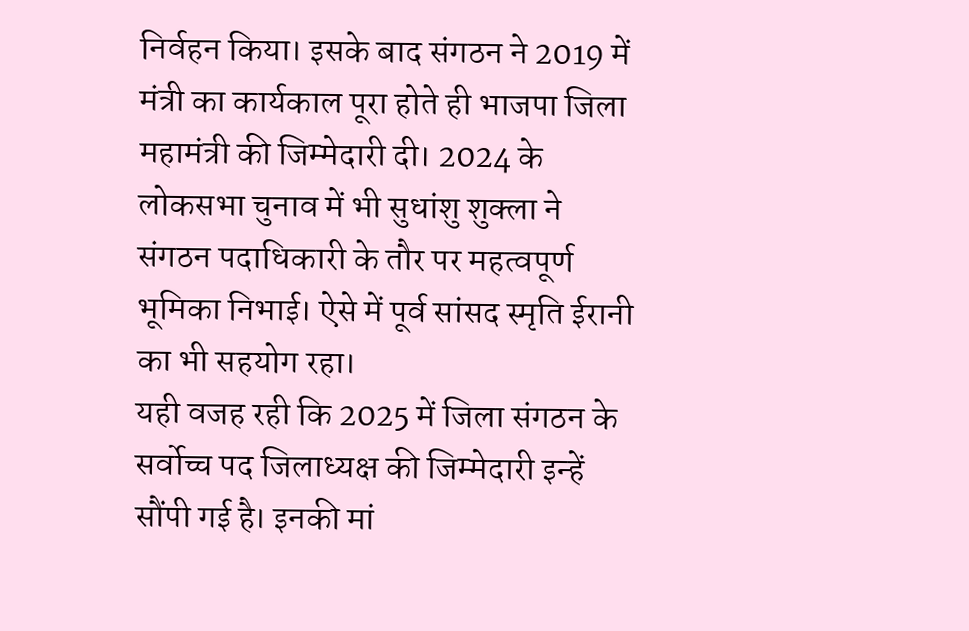निर्वहन किया। इसके बाद संगठन ने 2019 में मंत्री का कार्यकाल पूरा होते ही भाजपा जिला महामंत्री की जिम्मेदारी दी। 2024 के लोकसभा चुनाव में भी सुधांशु शुक्ला ने संगठन पदाधिकारी के तौर पर महत्वपूर्ण भूमिका निभाई। ऐसे में पूर्व सांसद स्मृति ईरानी का भी सहयोग रहा।
यही वजह रही कि 2025 में जिला संगठन के सर्वोच्च पद जिलाध्यक्ष की जिम्मेदारी इन्हें सौंपी गई है। इनकी मां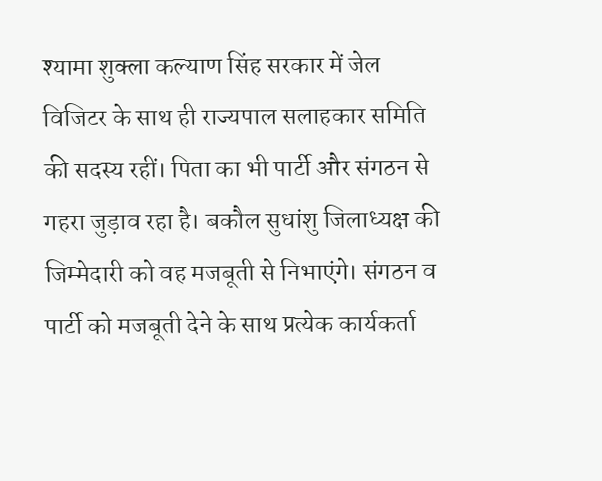श्यामा शुक्ला कल्याण सिंह सरकार में जेल विजिटर के साथ ही राज्यपाल सलाहकार समिति की सदस्य रहीं। पिता का भी पार्टी और संगठन से गहरा जुड़ाव रहा है। बकौल सुधांशु जिलाध्यक्ष की जिम्मेदारी को वह मजबूती से निभाएंगे। संगठन व पार्टी को मजबूती देने के साथ प्रत्येक कार्यकर्ता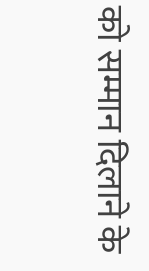को सम्मान दिलाने के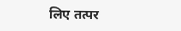लिए तत्पर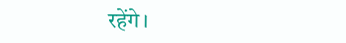रहेंगे।